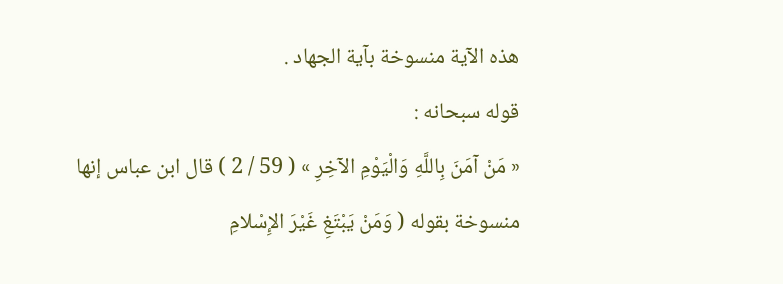هذه الآية منسوخة بآية الجهاد .
قوله سبحانه :
« مَنْ آمَنَ بِاللَّهِ وَالْيَوْمِ الآخِرِ » ( 59 / 2 ) قال ابن عباس إنها منسوخة بقوله ( وَمَنْ يَبْتَغِ غَيْرَ الإِسْلامِ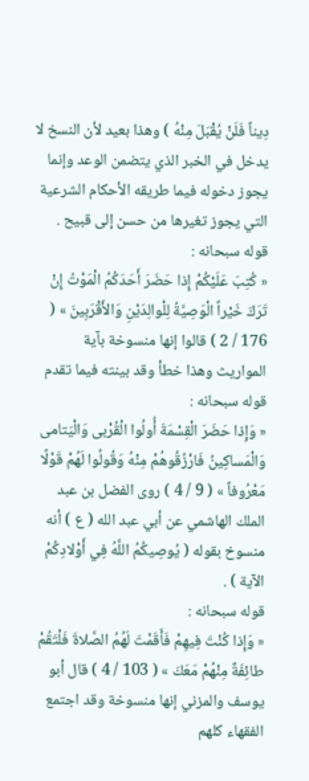دِيناً فَلَنْ يُقْبَلَ مِنْهُ ) وهذا بعيد لأن النسخ لا يدخل في الخبر الذي يتضمن الوعد وإنما يجوز دخوله فيما طريقه الأحكام الشرعية التي يجوز تغيرها من حسن إلى قبيح .
قوله سبحانه :
« كُتِبَ عَلَيْكُمْ إِذا حَضَرَ أَحَدَكُمُ الْمَوْتُ إِنْ تَرَكَ خَيْراً الْوَصِيَّةُ لِلْوالِدَيْنِ وَالأَقْرَبِينَ » ( 176 / 2 ) قالوا إنها منسوخة بآية المواريث وهذا خطأ وقد بينته فيما تقدم
قوله سبحانه :
« وَإِذا حَضَرَ الْقِسْمَةَ أُولُوا الْقُرْبى وَالْيَتامى وَالْمَساكِينُ فَارْزُقُوهُمْ مِنْهُ وَقُولُوا لَهُمْ قَوْلًا مَعْرُوفاً » ( 9 / 4 ) روى الفضل بن عبد الملك الهاشمي عن أبي عبد الله ( ع ) أنه منسوخ بقوله ( يُوصِيكُمُ اللَّهُ فِي أَوْلادِكُمْ الآية ) .
قوله سبحانه :
« وَإِذا كُنْتَ فِيهِمْ فَأَقَمْتَ لَهُمُ الصَّلاةَ فَلْتَقُمْ طائِفَةٌ مِنْهُمْ مَعَكَ » ( 103 / 4 ) قال أبو يوسف والمزني إنها منسوخة وقد اجتمع الفقهاء كلهم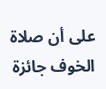على أن صلاة الخوف جائزة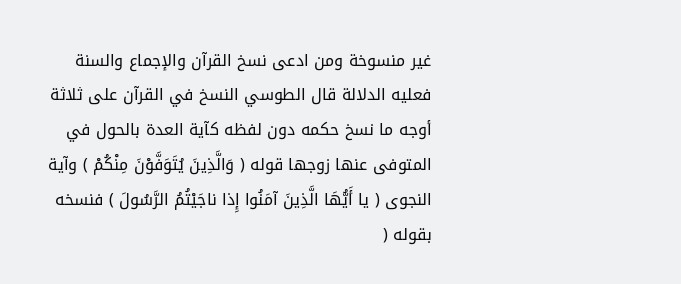غير منسوخة ومن ادعى نسخ القرآن والإجماع والسنة فعليه الدلالة قال الطوسي النسخ في القرآن على ثلاثة أوجه ما نسخ حكمه دون لفظه كآية العدة بالحول في المتوفى عنها زوجها قوله ( وَالَّذِينَ يُتَوَفَّوْنَ مِنْكُمْ ) وآية النجوى ( يا أَيُّهَا الَّذِينَ آمَنُوا إِذا ناجَيْتُمُ الرَّسُولَ ) فنسخه بقوله (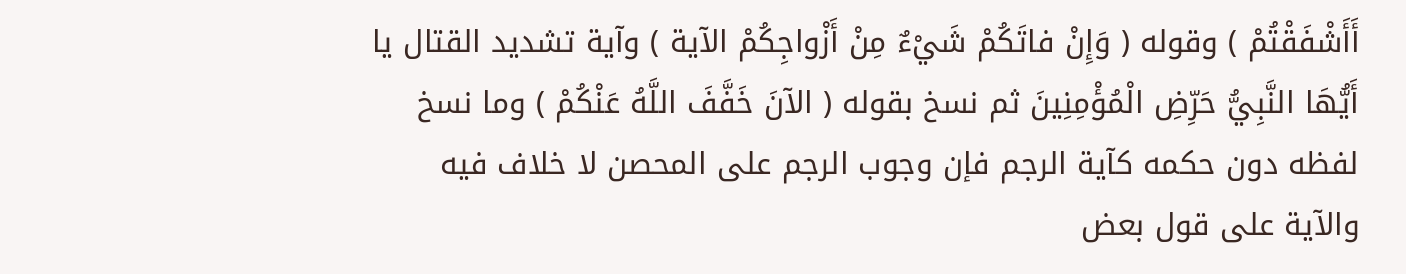أَأَشْفَقْتُمْ ) وقوله ( وَإِنْ فاتَكُمْ شَيْءٌ مِنْ أَزْواجِكُمْ الآية ) وآية تشديد القتال يا أَيُّهَا النَّبِيُّ حَرِّضِ الْمُؤْمِنِينَ ثم نسخ بقوله ( الآنَ خَفَّفَ اللَّهُ عَنْكُمْ ) وما نسخ لفظه دون حكمه كآية الرجم فإن وجوب الرجم على المحصن لا خلاف فيه والآية على قول بعض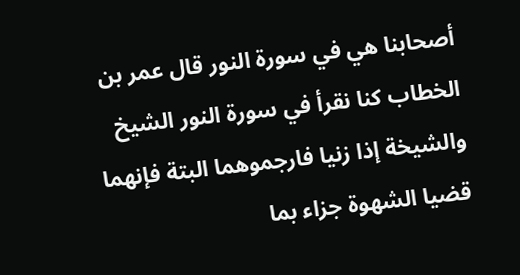أصحابنا هي في سورة النور قال عمر بن الخطاب كنا نقرأ في سورة النور الشيخ والشيخة إذا زنيا فارجموهما البتة فإنهما قضيا الشهوة جزاء بما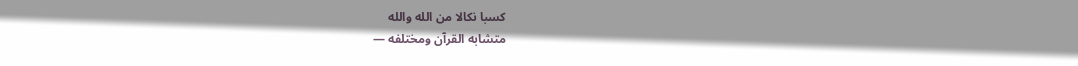كسبا نكالا من الله والله
متشابه القرآن ومختلفه —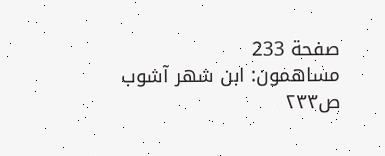صفحة 233
مساهمون: ابن شهر آشوب
ص٢٣٣